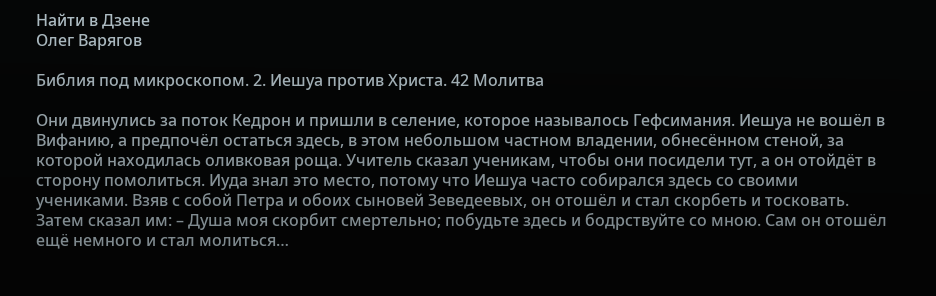Найти в Дзене
Олег Варягов

Библия под микроскопом. 2. Иешуа против Христа. 42 Молитва

Они двинулись за поток Кедрон и пришли в селение, которое называлось Гефсимания. Иешуа не вошёл в Вифанию, а предпочёл остаться здесь, в этом небольшом частном владении, обнесённом стеной, за которой находилась оливковая роща. Учитель сказал ученикам, чтобы они посидели тут, а он отойдёт в сторону помолиться. Иуда знал это место, потому что Иешуа часто собирался здесь со своими учениками. Взяв с собой Петра и обоих сыновей Зеведеевых, он отошёл и стал скорбеть и тосковать. Затем сказал им: – Душа моя скорбит смертельно; побудьте здесь и бодрствуйте со мною. Сам он отошёл ещё немного и стал молиться…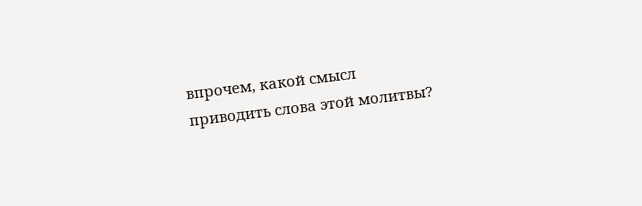впрочем, какой смысл приводить слова этой молитвы?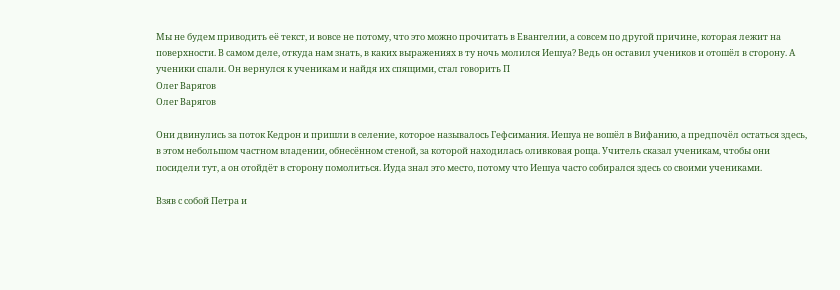Мы не будем приводить её текст, и вовсе не потому, что это можно прочитать в Евангелии, а совсем по другой причине, которая лежит на поверхности. В самом деле, откуда нам знать, в каких выражениях в ту ночь молился Иешуа? Ведь он оставил учеников и отошёл в сторону. А ученики спали. Он вернулся к ученикам и найдя их спящими, стал говорить П
Олег Варягов
Олег Варягов

Они двинулись за поток Кедрон и пришли в селение, которое называлось Гефсимания. Иешуа не вошёл в Вифанию, а предпочёл остаться здесь, в этом небольшом частном владении, обнесённом стеной, за которой находилась оливковая роща. Учитель сказал ученикам, чтобы они посидели тут, а он отойдёт в сторону помолиться. Иуда знал это место, потому что Иешуа часто собирался здесь со своими учениками.

Взяв с собой Петра и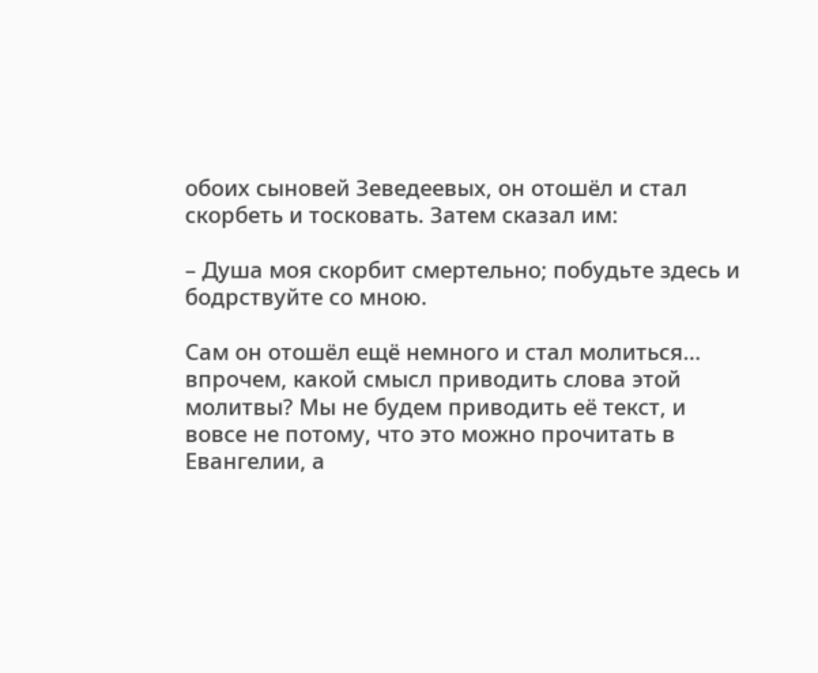обоих сыновей Зеведеевых, он отошёл и стал скорбеть и тосковать. Затем сказал им:

– Душа моя скорбит смертельно; побудьте здесь и бодрствуйте со мною.

Сам он отошёл ещё немного и стал молиться… впрочем, какой смысл приводить слова этой молитвы? Мы не будем приводить её текст, и вовсе не потому, что это можно прочитать в Евангелии, а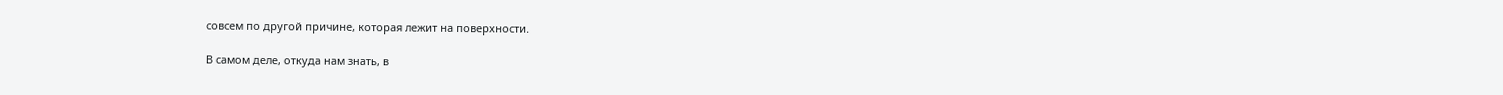совсем по другой причине, которая лежит на поверхности.

В самом деле, откуда нам знать, в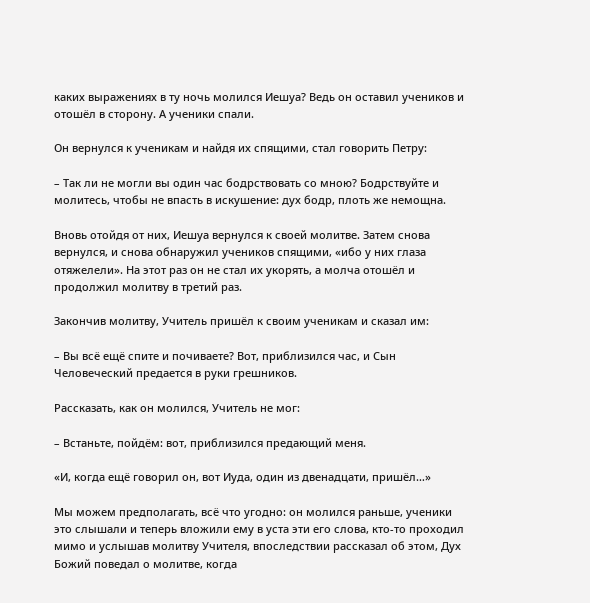каких выражениях в ту ночь молился Иешуа? Ведь он оставил учеников и отошёл в сторону. А ученики спали.

Он вернулся к ученикам и найдя их спящими, стал говорить Петру:

– Так ли не могли вы один час бодрствовать со мною? Бодрствуйте и молитесь, чтобы не впасть в искушение: дух бодр, плоть же немощна.

Вновь отойдя от них, Иешуа вернулся к своей молитве. Затем снова вернулся, и снова обнаружил учеников спящими, «ибо у них глаза отяжелели». На этот раз он не стал их укорять, а молча отошёл и продолжил молитву в третий раз.

Закончив молитву, Учитель пришёл к своим ученикам и сказал им:

– Вы всё ещё спите и почиваете? Вот, приблизился час, и Сын Человеческий предается в руки грешников.

Рассказать, как он молился, Учитель не мог:

– Встаньте, пойдём: вот, приблизился предающий меня.

«И, когда ещё говорил он, вот Иуда, один из двенадцати, пришёл…»

Мы можем предполагать, всё что угодно: он молился раньше, ученики это слышали и теперь вложили ему в уста эти его слова, кто-то проходил мимо и услышав молитву Учителя, впоследствии рассказал об этом, Дух Божий поведал о молитве, когда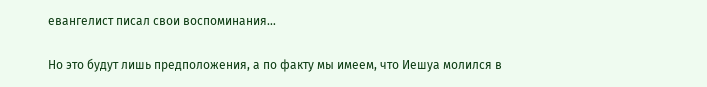евангелист писал свои воспоминания…

Но это будут лишь предположения, а по факту мы имеем, что Иешуа молился в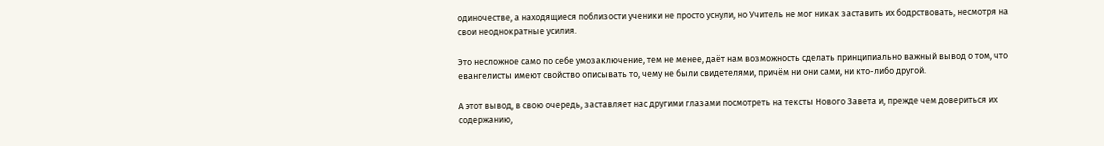одиночестве, а находящиеся поблизости ученики не просто уснули, но Учитель не мог никак заставить их бодрствовать, несмотря на свои неоднократные усилия.

Это несложное само по себе умозаключение, тем не менее, даёт нам возможность сделать принципиально важный вывод о том, что евангелисты имеют свойство описывать то, чему не были свидетелями, причём ни они сами, ни кто-либо другой.

А этот вывод, в свою очередь, заставляет нас другими глазами посмотреть на тексты Нового Завета и, прежде чем довериться их содержанию,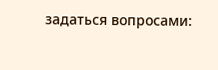задаться вопросами: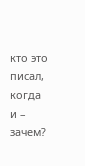кто это писал, когда и – зачем?